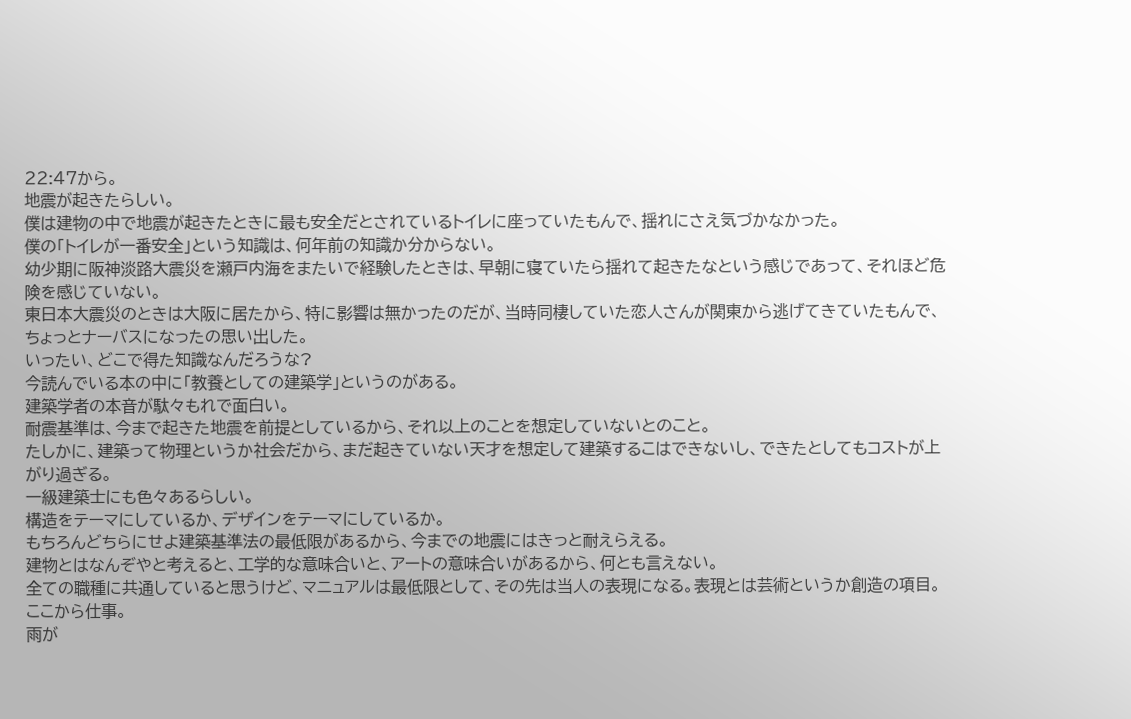22:47から。
地震が起きたらしい。
僕は建物の中で地震が起きたときに最も安全だとされているトイレに座っていたもんで、揺れにさえ気づかなかった。
僕の「トイレが一番安全」という知識は、何年前の知識か分からない。
幼少期に阪神淡路大震災を瀬戸内海をまたいで経験したときは、早朝に寝ていたら揺れて起きたなという感じであって、それほど危険を感じていない。
東日本大震災のときは大阪に居たから、特に影響は無かったのだが、当時同棲していた恋人さんが関東から逃げてきていたもんで、ちょっとナーバスになったの思い出した。
いったい、どこで得た知識なんだろうな?
今読んでいる本の中に「教養としての建築学」というのがある。
建築学者の本音が駄々もれで面白い。
耐震基準は、今まで起きた地震を前提としているから、それ以上のことを想定していないとのこと。
たしかに、建築って物理というか社会だから、まだ起きていない天才を想定して建築するこはできないし、できたとしてもコストが上がり過ぎる。
一級建築士にも色々あるらしい。
構造をテーマにしているか、デザインをテーマにしているか。
もちろんどちらにせよ建築基準法の最低限があるから、今までの地震にはきっと耐えらえる。
建物とはなんぞやと考えると、工学的な意味合いと、アートの意味合いがあるから、何とも言えない。
全ての職種に共通していると思うけど、マニュアルは最低限として、その先は当人の表現になる。表現とは芸術というか創造の項目。
ここから仕事。
雨が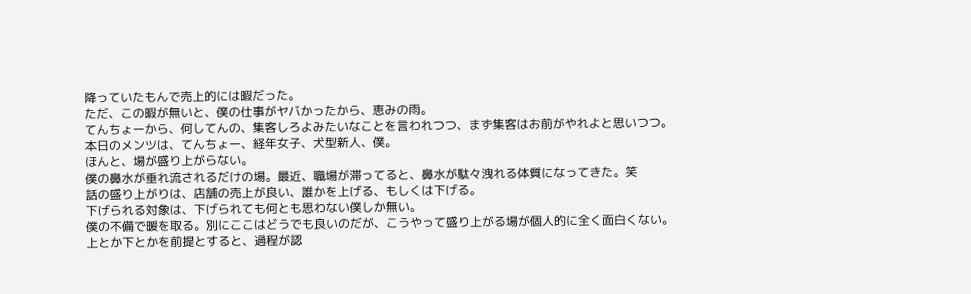降っていたもんで売上的には暇だった。
ただ、この暇が無いと、僕の仕事がヤバかったから、恵みの雨。
てんちょーから、何してんの、集客しろよみたいなことを言われつつ、まず集客はお前がやれよと思いつつ。
本日のメンツは、てんちょー、経年女子、犬型新人、僕。
ほんと、場が盛り上がらない。
僕の鼻水が垂れ流されるだけの場。最近、職場が滞ってると、鼻水が駄々洩れる体質になってきた。笑
話の盛り上がりは、店舗の売上が良い、誰かを上げる、もしくは下げる。
下げられる対象は、下げられても何とも思わない僕しか無い。
僕の不備で暖を取る。別にここはどうでも良いのだが、こうやって盛り上がる場が個人的に全く面白くない。
上とか下とかを前提とすると、過程が認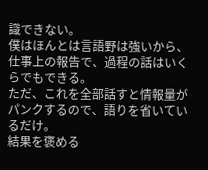識できない。
僕はほんとは言語野は強いから、仕事上の報告で、過程の話はいくらでもできる。
ただ、これを全部話すと情報量がパンクするので、語りを省いているだけ。
結果を褒める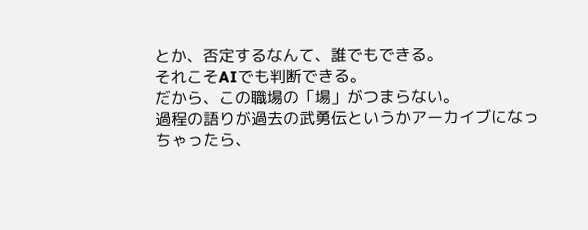とか、否定するなんて、誰でもできる。
それこそAIでも判断できる。
だから、この職場の「場」がつまらない。
過程の語りが過去の武勇伝というかアーカイブになっちゃったら、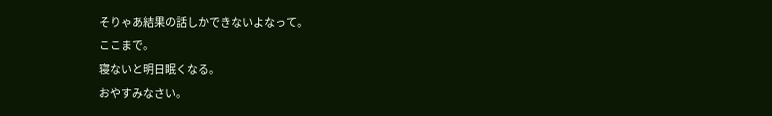そりゃあ結果の話しかできないよなって。
ここまで。
寝ないと明日眠くなる。
おやすみなさい。